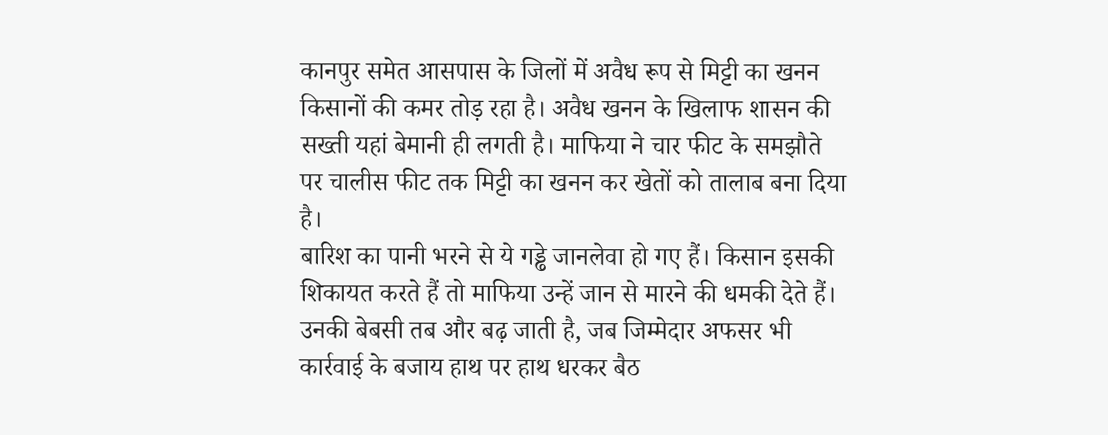कानपुर समेत आसपास के जिलों में अवैध रूप से मिट्टी का खनन किसानों की कमर तोड़ रहा है। अवैध खनन के खिलाफ शासन की सख्ती यहां बेमानी ही लगती है। माफिया ने चार फीट के समझौते पर चालीस फीट तक मिट्टी का खनन कर खेतों को तालाब बना दिया है।
बारिश का पानी भरने से ये गड्ढे जानलेवा हो गए हैं। किसान इसकी शिकायत करते हैं तो माफिया उन्हें जान से मारने की धमकी देते हैं। उनकी बेबसी तब और बढ़ जाती है, जब जिम्मेदार अफसर भी कार्रवाई के बजाय हाथ पर हाथ धरकर बैठ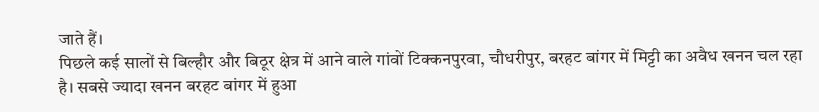जाते हैं।
पिछले कई सालों से बिल्हौर और बिठूर क्षेत्र में आने वाले गांवों टिक्कनपुरवा, चौधरीपुर, बरहट बांगर में मिट्टी का अवैध खनन चल रहा है। सबसे ज्यादा खनन बरहट बांगर में हुआ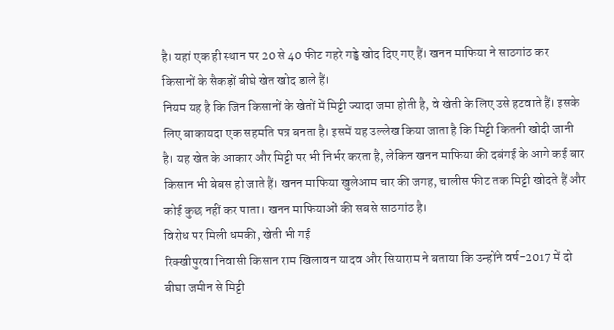है। यहां एक ही स्थान पर 20 से 40 फीट गहरे गड्ढे खोद दिए गए हैं। खनन माफिया ने साठगांठ कर किसानों के सैकड़ों बीघे खेत खोद डाले हैं।
नियम यह है कि जिन किसानों के खेतों में मिट्टी ज्यादा जमा होती है, वे खेती के लिए उसे हटवाते हैं। इसके लिए बाकायदा एक सहमति पत्र बनता है। इसमें यह उल्लेख किया जाता है कि मिट्टी कितनी खोदी जानी है। यह खेत के आकार और मिट्टी पर भी निर्भर करता है, लेकिन खनन माफिया की दबंगई के आगे कई बार किसान भी बेबस हो जाते हैं। खनन माफिया खुलेआम चार की जगह, चालीस फीट तक मिट्टी खोदते हैं और कोई कुछ नहीं कर पाता। खनन माफियाओं की सबसे साठगांठ है।
विरोध पर मिली धमकी, खेती भी गई
रिक्खीपुरवा निवासी किसान राम खिलावन यादव और सियाराम ने बताया कि उन्होंने वर्ष-2017 में दो बीघा जमीन से मिट्टी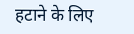हटाने के लिए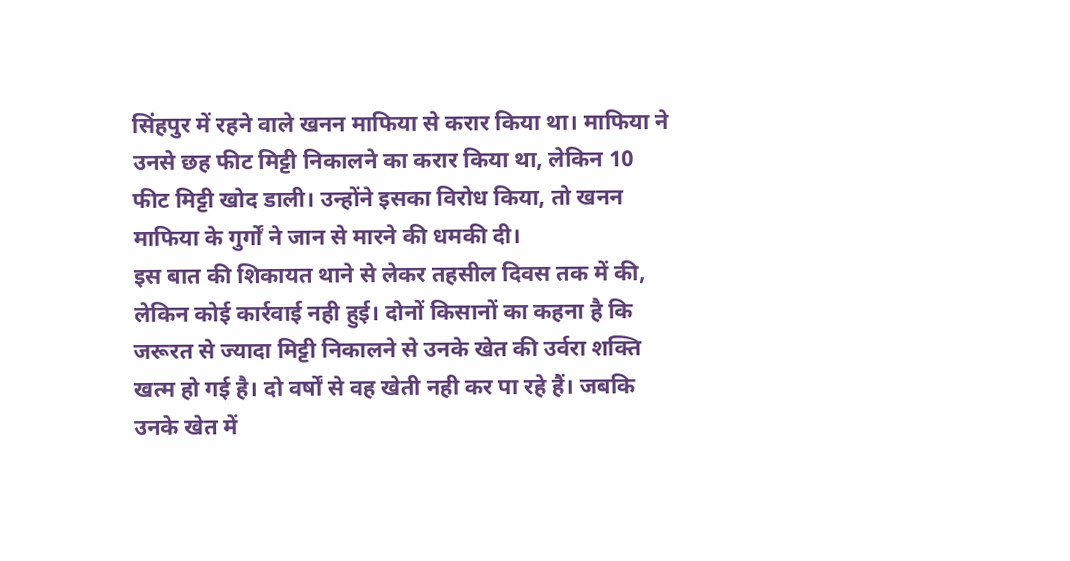सिंहपुर में रहने वाले खनन माफिया से करार किया था। माफिया ने उनसे छह फीट मिट्टी निकालने का करार किया था, लेकिन 10 फीट मिट्टी खोद डाली। उन्होंने इसका विरोध किया, तो खनन माफिया के गुर्गों ने जान से मारने की धमकी दी।
इस बात की शिकायत थाने से लेकर तहसील दिवस तक में की, लेकिन कोई कार्रवाई नही हुई। दोनों किसानों का कहना है कि जरूरत से ज्यादा मिट्टी निकालने से उनके खेत की उर्वरा शक्ति खत्म हो गई है। दो वर्षों से वह खेती नही कर पा रहे हैं। जबकि उनके खेत में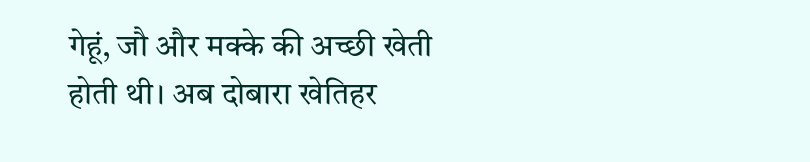गेहूं, जौ और मक्के की अच्छी खेती होती थी। अब दोबारा खेतिहर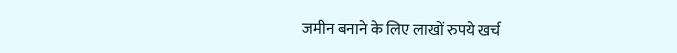जमीन बनाने के लिए लाखों रुपये खर्च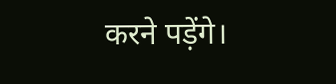करने पड़ेंगे।